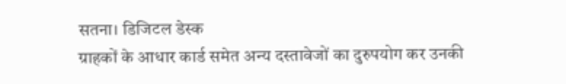सतना। डिजिटल डेस्क
ग्राहकों के आधार कार्ड समेत अन्य दस्तावेजों का दुरुपयोग कर उनकी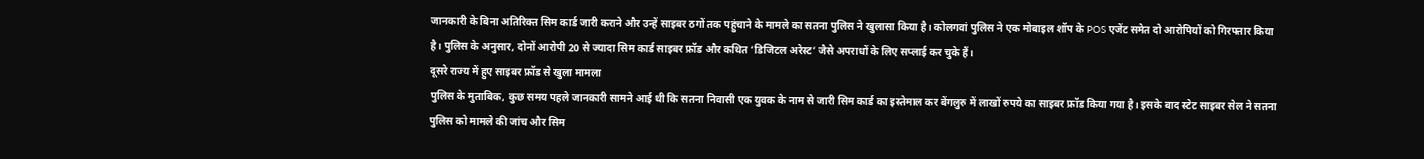जानकारी के बिना अतिरिक्त सिम कार्ड जारी कराने और उन्हें साइबर ठगों तक पहुंचाने के मामले का सतना पुलिस ने खुलासा किया है। कोलगवां पुलिस ने एक मोबाइल शॉप के POS एजेंट समेत दो आरोपियों को गिरफ्तार किया है। पुलिस के अनुसार, दोनों आरोपी 20 से ज्यादा सिम कार्ड साइबर फ्रॉड और कथित ‘डिजिटल अरेस्ट’ जैसे अपराधों के लिए सप्लाई कर चुके हैं।
दूसरे राज्य में हुए साइबर फ्रॉड से खुला मामला
पुलिस के मुताबिक, कुछ समय पहले जानकारी सामने आई थी कि सतना निवासी एक युवक के नाम से जारी सिम कार्ड का इस्तेमाल कर बेंगलुरु में लाखों रुपये का साइबर फ्रॉड किया गया है। इसके बाद स्टेट साइबर सेल ने सतना पुलिस को मामले की जांच और सिम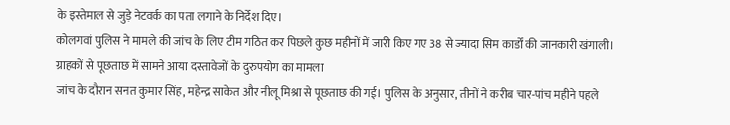के इस्तेमाल से जुड़े नेटवर्क का पता लगाने के निर्देश दिए।
कोलगवां पुलिस ने मामले की जांच के लिए टीम गठित कर पिछले कुछ महीनों में जारी किए गए 38 से ज्यादा सिम कार्डों की जानकारी खंगाली।
ग्राहकों से पूछताछ में सामने आया दस्तावेजों के दुरुपयोग का मामला
जांच के दौरान सनत कुमार सिंह, महेन्द्र साकेत और नीलू मिश्रा से पूछताछ की गई। पुलिस के अनुसार, तीनों ने करीब चार-पांच महीने पहले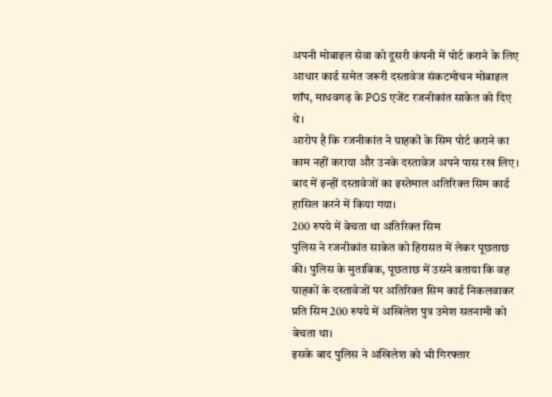अपनी मोबाइल सेवा को दूसरी कंपनी में पोर्ट कराने के लिए आधार कार्ड समेत जरूरी दस्तावेज संकटमोचन मोबाइल शॉप, माधवगढ़ के POS एजेंट रजनीकांत साकेत को दिए थे।
आरोप है कि रजनीकांत ने ग्राहकों के सिम पोर्ट कराने का काम नहीं कराया और उनके दस्तावेज अपने पास रख लिए। बाद में इन्हीं दस्तावेजों का इस्तेमाल अतिरिक्त सिम कार्ड हासिल करने में किया गया।
200 रुपये में बेचता था अतिरिक्त सिम
पुलिस ने रजनीकांत साकेत को हिरासत में लेकर पूछताछ की। पुलिस के मुताबिक, पूछताछ में उसने बताया कि वह ग्राहकों के दस्तावेजों पर अतिरिक्त सिम कार्ड निकलवाकर प्रति सिम 200 रुपये में अखिलेश पुत्र उमेश सतनामी को बेचता था।
इसके बाद पुलिस ने अखिलेश को भी गिरफ्तार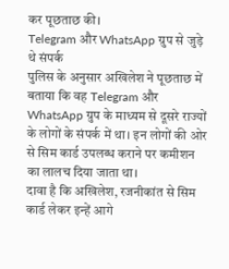कर पूछताछ की।
Telegram और WhatsApp ग्रुप से जुड़े थे संपर्क
पुलिस के अनुसार अखिलेश ने पूछताछ में बताया कि वह Telegram और WhatsApp ग्रुप के माध्यम से दूसरे राज्यों के लोगों के संपर्क में था। इन लोगों की ओर से सिम कार्ड उपलब्ध कराने पर कमीशन का लालच दिया जाता था।
दावा है कि अखिलेश, रजनीकांत से सिम कार्ड लेकर इन्हें आगे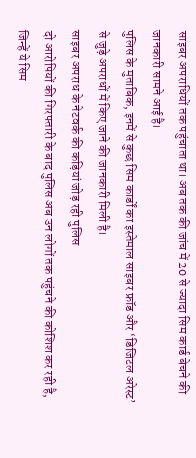साइबर अपराधियों तक पहुंचाता था। अब तक की जांच में 20 से ज्यादा सिम कार्ड बेचने की जानकारी सामने आई है।
पुलिस के मुताबिक, इनमें से कुछ सिम कार्डों का इस्तेमाल साइबर फ्रॉड और ‘डिजिटल अरेस्ट’ से जुड़े अपराधों में किए जाने की जानकारी मिली है।
साइबर अपराध के नेटवर्क की कड़ियां जोड़ रही पुलिस
दो आरोपियों की गिरफ्तारी के बाद पुलिस अब उन लोगों तक पहुंचने की कोशिश कर रही है, जिन्हें ये सिम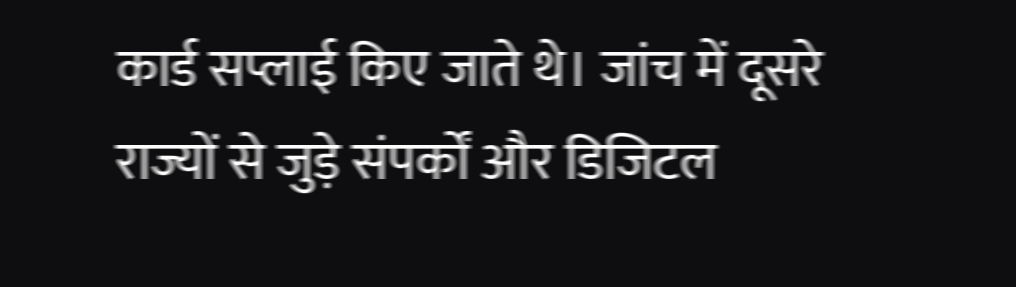कार्ड सप्लाई किए जाते थे। जांच में दूसरे राज्यों से जुड़े संपर्कों और डिजिटल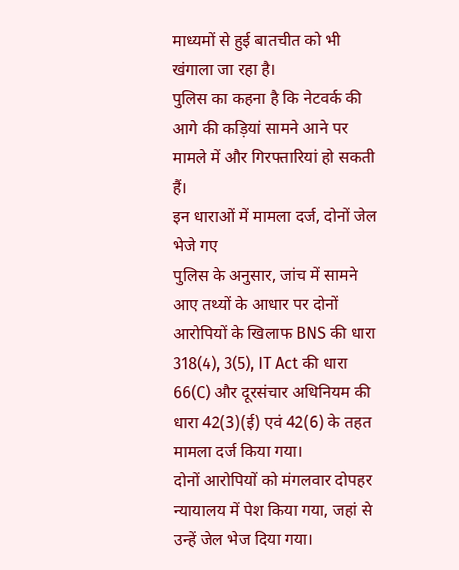माध्यमों से हुई बातचीत को भी खंगाला जा रहा है।
पुलिस का कहना है कि नेटवर्क की आगे की कड़ियां सामने आने पर मामले में और गिरफ्तारियां हो सकती हैं।
इन धाराओं में मामला दर्ज, दोनों जेल भेजे गए
पुलिस के अनुसार, जांच में सामने आए तथ्यों के आधार पर दोनों आरोपियों के खिलाफ BNS की धारा 318(4), 3(5), IT Act की धारा 66(C) और दूरसंचार अधिनियम की धारा 42(3)(ई) एवं 42(6) के तहत मामला दर्ज किया गया।
दोनों आरोपियों को मंगलवार दोपहर न्यायालय में पेश किया गया, जहां से उन्हें जेल भेज दिया गया।